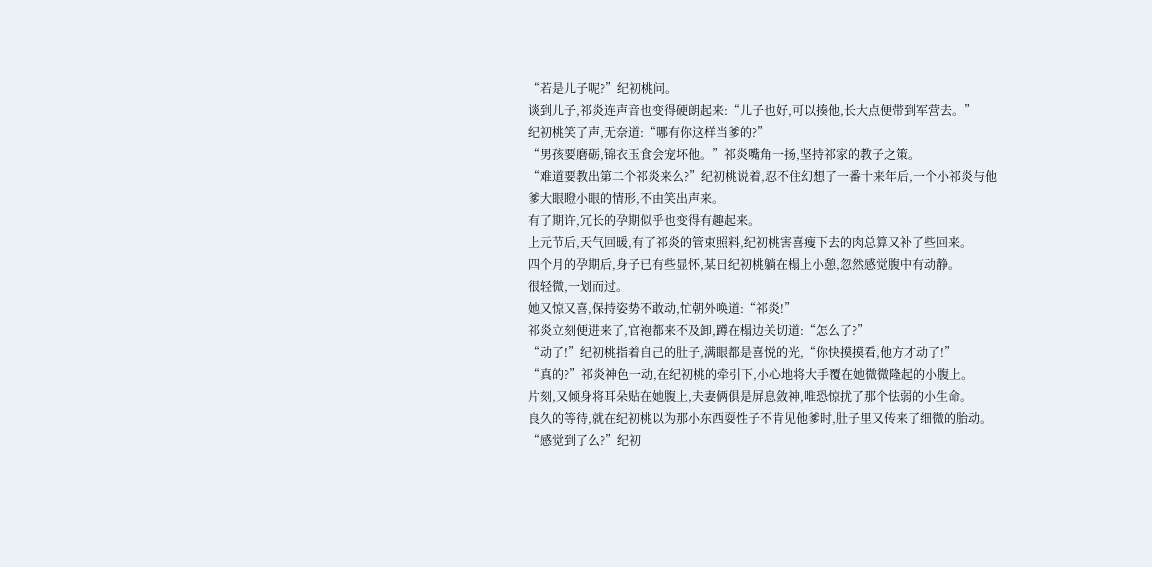“若是儿子呢?”纪初桃问。
谈到儿子,祁炎连声音也变得硬朗起来:“儿子也好,可以揍他,长大点便带到军营去。”
纪初桃笑了声,无奈道:“哪有你这样当爹的?”
“男孩要磨砺,锦衣玉食会宠坏他。”祁炎嘴角一扬,坚持祁家的教子之策。
“难道要教出第二个祁炎来么?”纪初桃说着,忍不住幻想了一番十来年后,一个小祁炎与他爹大眼瞪小眼的情形,不由笑出声来。
有了期许,冗长的孕期似乎也变得有趣起来。
上元节后,天气回暖,有了祁炎的管束照料,纪初桃害喜瘦下去的肉总算又补了些回来。
四个月的孕期后,身子已有些显怀,某日纪初桃躺在榻上小憩,忽然感觉腹中有动静。
很轻微,一划而过。
她又惊又喜,保持姿势不敢动,忙朝外唤道:“祁炎!”
祁炎立刻便进来了,官袍都来不及卸,蹲在榻边关切道:“怎么了?”
“动了!”纪初桃指着自己的肚子,满眼都是喜悦的光,“你快摸摸看,他方才动了!”
“真的?”祁炎神色一动,在纪初桃的牵引下,小心地将大手覆在她微微隆起的小腹上。
片刻,又倾身将耳朵贴在她腹上,夫妻俩俱是屏息敛神,唯恐惊扰了那个怯弱的小生命。
良久的等待,就在纪初桃以为那小东西耍性子不肯见他爹时,肚子里又传来了细微的胎动。
“感觉到了么?”纪初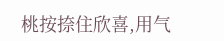桃按捺住欣喜,用气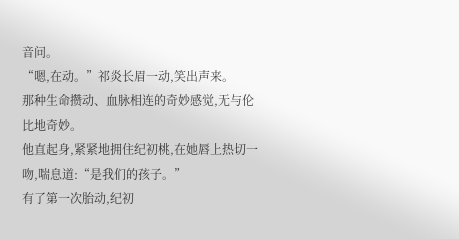音问。
“嗯,在动。”祁炎长眉一动,笑出声来。
那种生命攒动、血脉相连的奇妙感觉,无与伦比地奇妙。
他直起身,紧紧地拥住纪初桃,在她唇上热切一吻,喘息道:“是我们的孩子。”
有了第一次胎动,纪初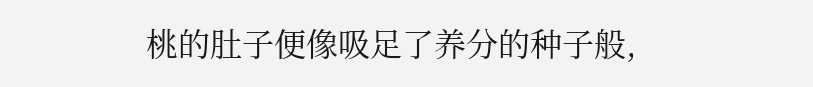桃的肚子便像吸足了养分的种子般,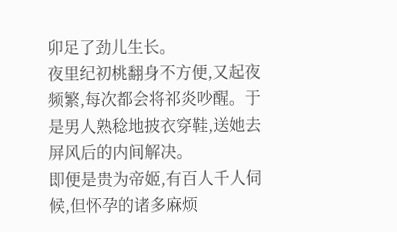卯足了劲儿生长。
夜里纪初桃翻身不方便,又起夜频繁,每次都会将祁炎吵醒。于是男人熟稔地披衣穿鞋,送她去屏风后的内间解决。
即便是贵为帝姬,有百人千人伺候,但怀孕的诸多麻烦